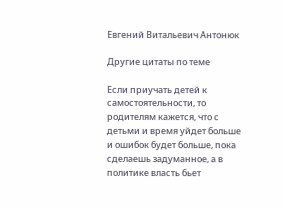Евгений Витальевич Антонюк

Другие цитаты по теме

Если приучать детей к самостоятельности, то родителям кажется, что с детьми и время уйдет больше и ошибок будет больше, пока сделаешь задуманное, а в политике власть бьет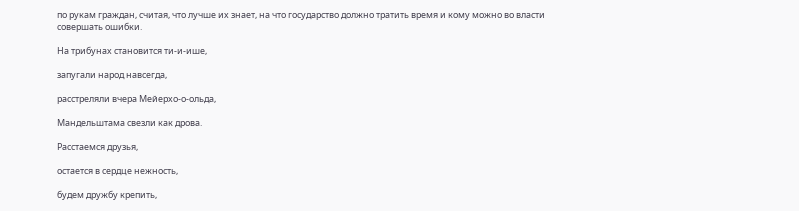по рукам граждан, считая, что лучше их знает, на что государство должно тратить время и кому можно во власти совершать ошибки.

На трибунах становится ти-и-ише,

запугали народ навсегда,

расстреляли вчера Мейерхо-о-ольда,

Мандельштама свезли как дрова.

Расстаемся друзья,

остается в сердце нежность,

будем дружбу крепить,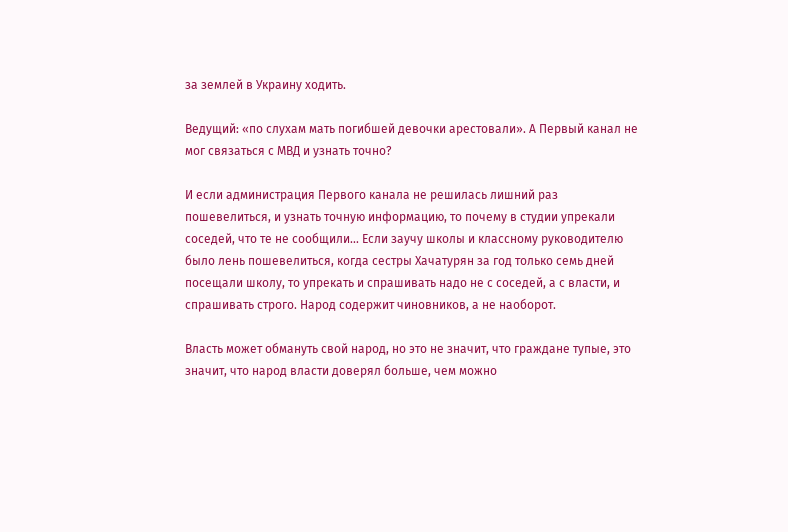за землей в Украину ходить.

Ведущий: «по слухам мать погибшей девочки арестовали». А Первый канал не мог связаться с МВД и узнать точно?

И если администрация Первого канала не решилась лишний раз пошевелиться, и узнать точную информацию, то почему в студии упрекали соседей, что те не сообщили... Если заучу школы и классному руководителю было лень пошевелиться, когда сестры Хачатурян за год только семь дней посещали школу, то упрекать и спрашивать надо не с соседей, а с власти, и спрашивать строго. Народ содержит чиновников, а не наоборот.

Власть может обмануть свой народ, но это не значит, что граждане тупые, это значит, что народ власти доверял больше, чем можно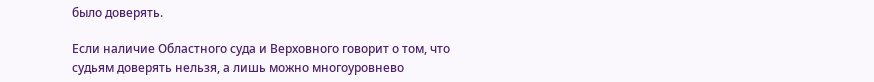было доверять.

Если наличие Областного суда и Верховного говорит о том, что судьям доверять нельзя, а лишь можно многоуровнево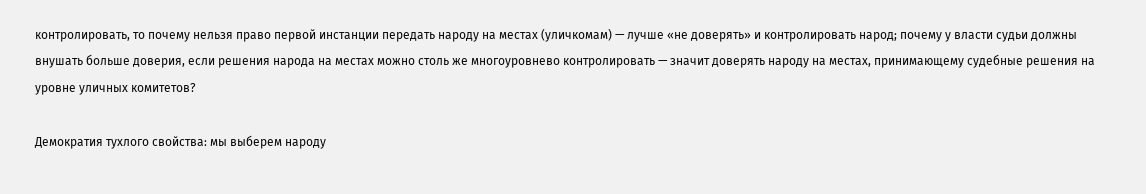контролировать, то почему нельзя право первой инстанции передать народу на местах (уличкомам) — лучше «не доверять» и контролировать народ; почему у власти судьи должны внушать больше доверия, если решения народа на местах можно столь же многоуровнево контролировать — значит доверять народу на местах, принимающему судебные решения на уровне уличных комитетов?

Демократия тухлого свойства: мы выберем народу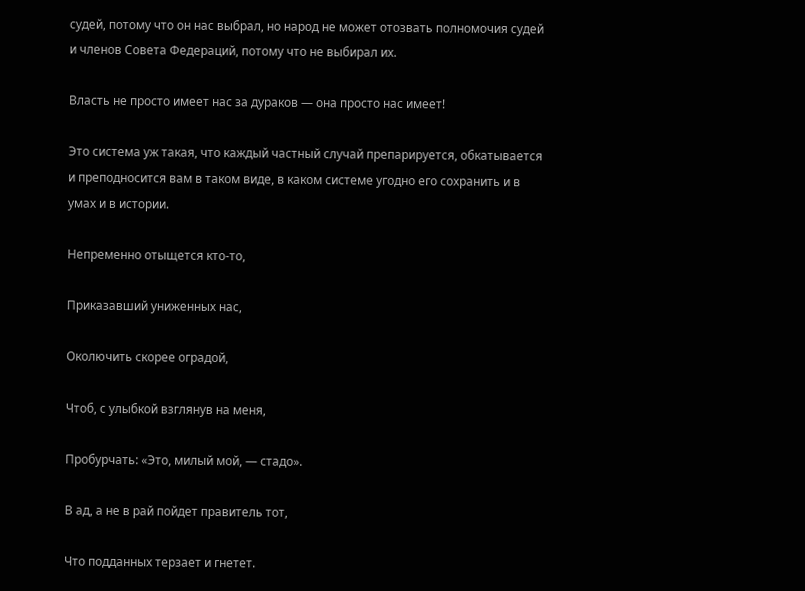судей, потому что он нас выбрал, но народ не может отозвать полномочия судей и членов Совета Федераций, потому что не выбирал их.

Власть не просто имеет нас за дураков — она просто нас имеет!

Это система уж такая, что каждый частный случай препарируется, обкатывается и преподносится вам в таком виде, в каком системе угодно его сохранить и в умах и в истории.

Непременно отыщется кто-то,

Приказавший униженных нас,

Околючить скорее оградой,

Чтоб, с улыбкой взглянув на меня,

Пробурчать: «Это, милый мой, — стадо».

В ад, а не в рай пойдет правитель тот,

Что подданных терзает и гнетет.